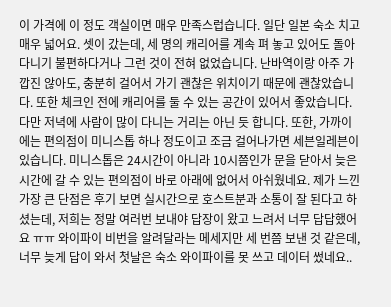이 가격에 이 정도 객실이면 매우 만족스럽습니다. 일단 일본 숙소 치고 매우 넓어요. 셋이 갔는데, 세 명의 캐리어를 계속 펴 놓고 있어도 돌아다니기 불편하다거나 그런 것이 전혀 없었습니다. 난바역이랑 아주 가깝진 않아도, 충분히 걸어서 가기 괜찮은 위치이기 때문에 괜찮았습니다. 또한 체크인 전에 캐리어를 둘 수 있는 공간이 있어서 좋았습니다.
다만 저녁에 사람이 많이 다니는 거리는 아닌 듯 합니다. 또한, 가까이에는 편의점이 미니스톱 하나 정도이고 조금 걸어나가면 세븐일레븐이 있습니다. 미니스톱은 24시간이 아니라 10시쯤인가 문을 닫아서 늦은 시간에 갈 수 있는 편의점이 바로 아래에 없어서 아쉬웠네요. 제가 느낀 가장 큰 단점은 후기 보면 실시간으로 호스트분과 소통이 잘 된다고 하셨는데, 저희는 정말 여러번 보내야 답장이 왔고 느려서 너무 답답했어요 ㅠㅠ 와이파이 비번을 알려달라는 메세지만 세 번쯤 보낸 것 같은데, 너무 늦게 답이 와서 첫날은 숙소 와이파이를 못 쓰고 데이터 썼네요..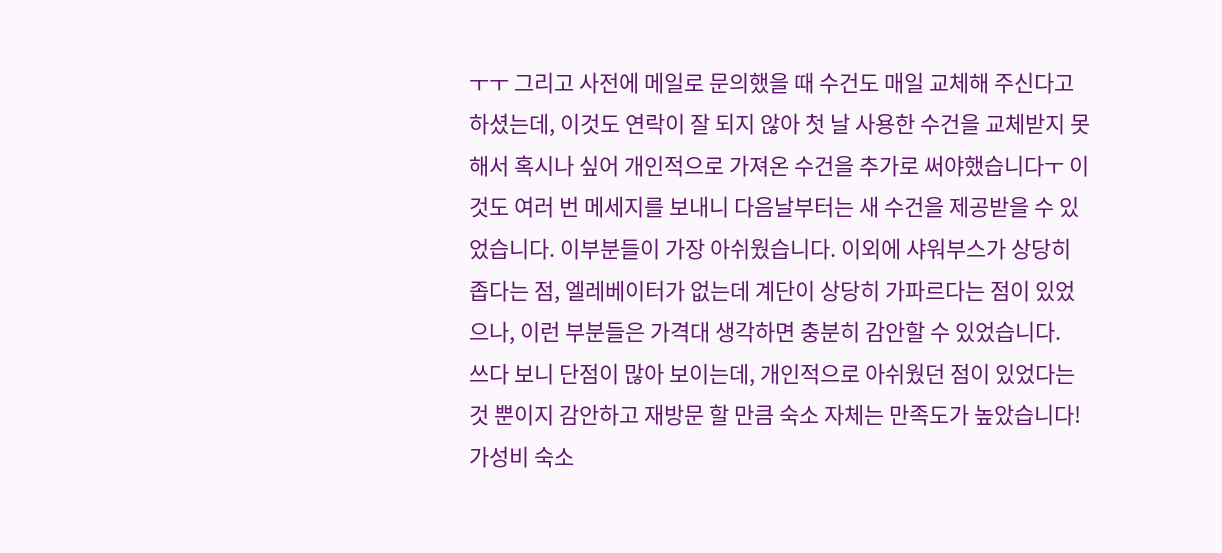ㅜㅜ 그리고 사전에 메일로 문의했을 때 수건도 매일 교체해 주신다고 하셨는데, 이것도 연락이 잘 되지 않아 첫 날 사용한 수건을 교체받지 못해서 혹시나 싶어 개인적으로 가져온 수건을 추가로 써야했습니다ㅜ 이것도 여러 번 메세지를 보내니 다음날부터는 새 수건을 제공받을 수 있었습니다. 이부분들이 가장 아쉬웠습니다. 이외에 샤워부스가 상당히 좁다는 점, 엘레베이터가 없는데 계단이 상당히 가파르다는 점이 있었으나, 이런 부분들은 가격대 생각하면 충분히 감안할 수 있었습니다.
쓰다 보니 단점이 많아 보이는데, 개인적으로 아쉬웠던 점이 있었다는 것 뿐이지 감안하고 재방문 할 만큼 숙소 자체는 만족도가 높았습니다! 가성비 숙소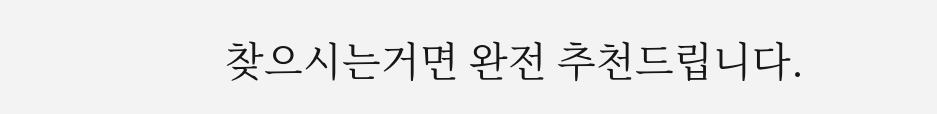찾으시는거면 완전 추천드립니다.